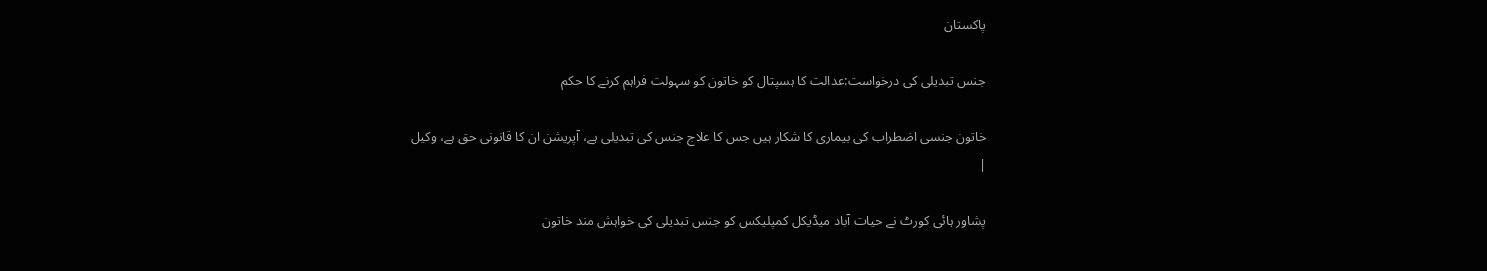پاکستان

جنس تبدیلی کی درخواست:عدالت کا ہسپتال کو خاتون کو سہولت فراہم کرنے کا حکم

خاتون جنسی اضطراب کی بیماری کا شکار ہیں جس کا علاج جنس کی تبدیلی ہے، آپریشن ان کا قانونی حق ہے، وکیل
|

پشاور ہائی کورٹ نے حیات آباد میڈیکل کمپلیکس کو جنس تبدیلی کی خواہش مند خاتون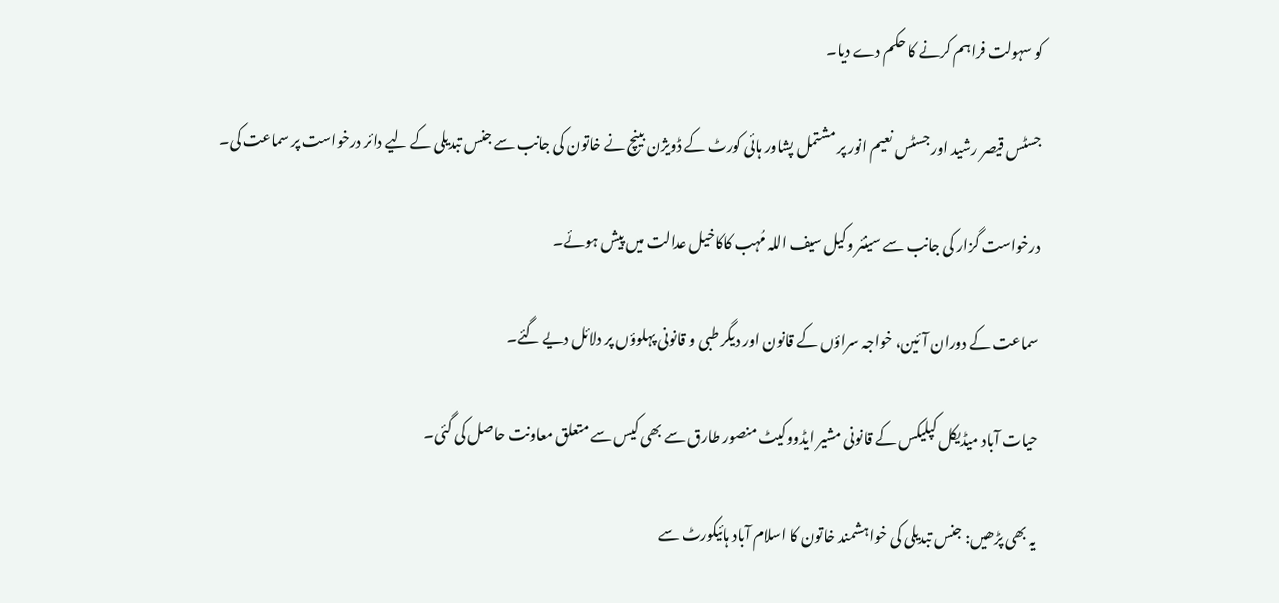کو سہولت فراہم کرنے کا حکم دے دیا۔

جسٹس قیصر رشید اور جسٹس نعیم انور پر مشتمل پشاور ہائی کورٹ کے ڈویژن بینچ نے خاتون کی جانب سے جنس تبدیلی کے لیے دائر درخواست پر سماعت کی۔

درخواست گزار کی جانب سے سینئر وکیل سیف اللہ مُہب کاکاخیل عدالت میں پیش ہوئے۔

سماعت کے دوران آئین، خواجہ سراؤں کے قانون اور دیگر طبی و قانونی پہلوؤں پر دلائل دیے گئے۔

حیات آباد میڈیکل کپلیکس کے قانونی مشیر ایڈووکیٹ منصور طارق سے بھی کیس سے متعلق معاونت حاصل کی گئی۔

یہ بھی پڑھیں: جنس تبدیلی کی خواہشمند خاتون کا اسلام آباد ہائیکورٹ سے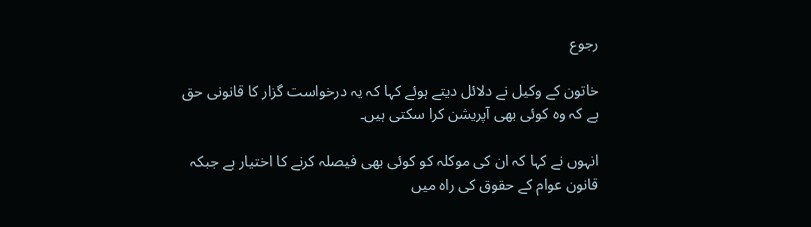رجوع

خاتون کے وکیل نے دلائل دیتے ہوئے کہا کہ یہ درخواست گزار کا قانونی حق ہے کہ وہ کوئی بھی آپریشن کرا سکتی ہیں۔

انہوں نے کہا کہ ان کی موکلہ کو کوئی بھی فیصلہ کرنے کا اختیار ہے جبکہ قانون عوام کے حقوق کی راہ میں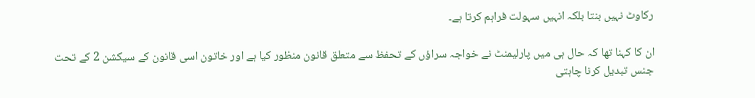رکاوٹ نہیں بنتا بلکہ انہیں سہولت فراہم کرتا ہے۔

ان کا کہنا تھا کہ حال ہی میں پارلیمنٹ نے خواجہ سراؤں کے تحفظ سے متعلق قانون منظور کیا ہے اور خاتون اسی قانون کے سیکشن 2 کے تحت جنس تبدیل کرنا چاہتی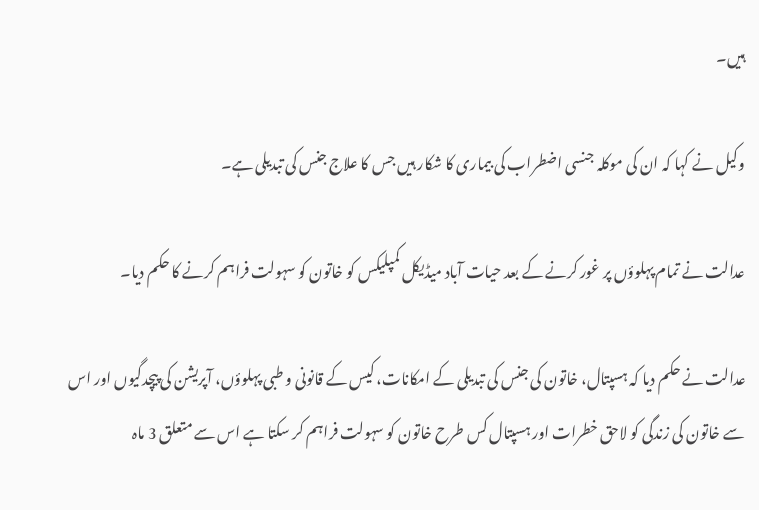ہیں۔

وکیل نے کہا کہ ان کی موکلہ جنسی اضطراب کی بیماری کا شکار ہیں جس کا علاج جنس کی تبدیلی ہے۔

عدالت نے تمام پہلوؤں پر غور کرنے کے بعد حیات آباد میڈیکل کمپلیکس کو خاتون کو سہولت فراہم کرنے کا حکم دیا۔

عدالت نے حکم دیا کہ ہسپتال، خاتون کی جنس کی تبدیلی کے امکانات، کیس کے قانونی و طبی پہلوؤں، آپریشن کی پیچدگیوں اور اس سے خاتون کی زندگی کو لاحق خطرات اور ہسپتال کس طرح خاتون کو سہولت فراہم کر سکتا ہے اس سے متعلق 3 ماہ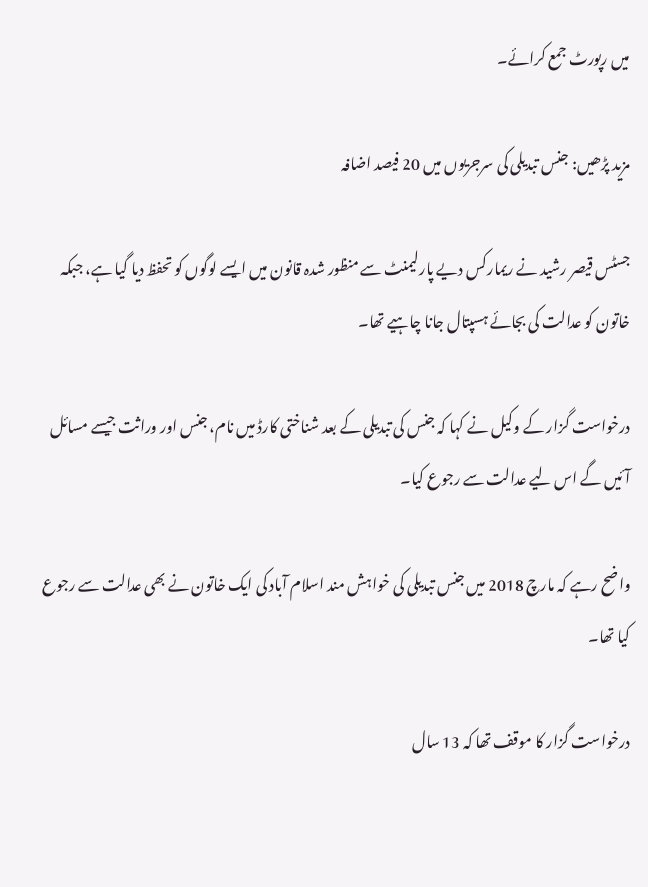میں رپورٹ جمع کرائے۔

مزید پڑھیں: جنس تبدیلی کی سرجریوں میں 20 فیصد اضافہ

جسٹس قیصر رشید نے ریمارکس دیے پارلیمنٹ سے منظور شدہ قانون میں ایسے لوگوں کو تحفظ دیا گیا ہے، جبکہ خاتون کو عدالت کی بجائے ہسپتال جانا چاہیے تھا۔

درخواست گزار کے وکیل نے کہا کہ جنس کی تبدیلی کے بعد شناختی کارڈ میں نام، جنس اور وراثت جیسے مسائل آئیں گے اس لیے عدالت سے رجوع کیا۔

واضح رہے کہ مارچ 2018 میں جنس تبدیلی کی خواہش مند اسلام آباد کی ایک خاتون نے بھی عدالت سے رجوع کیا تھا۔

درخواست گزار کا موقف تھا کہ 13 سال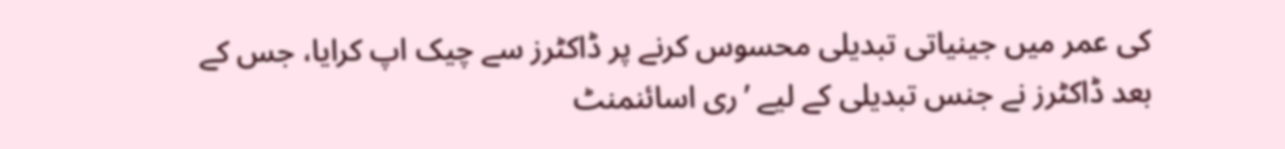کی عمر میں جینیاتی تبدیلی محسوس کرنے پر ڈاکٹرز سے چیک اپ کرایا، جس کے بعد ڈاکٹرز نے جنس تبدیلی کے لیے ’ری اسائنمنٹ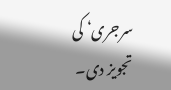سرجری‘ کی تجویز دی۔